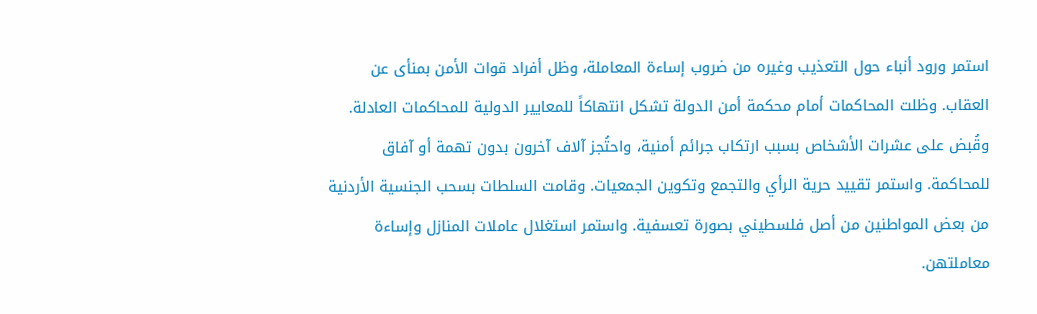استمر ورود أنباء حول التعذيب وغيره من ضروب إساءة المعاملة، وظل أفراد قوات الأمن بمنأى عن العقاب. وظلت المحاكمات أمام محكمة أمن الدولة تشكل انتهاكاً للمعايير الدولية للمحاكمات العادلة. وقُبض على عشرات الأشخاص بسبب ارتكاب جرائم أمنية، واحتُجز آلاف آخرون بدون تهمة أو آفاق للمحاكمة. واستمر تقييد حرية الرأي والتجمع وتكوين الجمعيات. وقامت السلطات بسحب الجنسية الأردنية من بعض المواطنين من أصل فلسطيني بصورة تعسفية. واستمر استغلال عاملات المنازل وإساءة معاملتهن.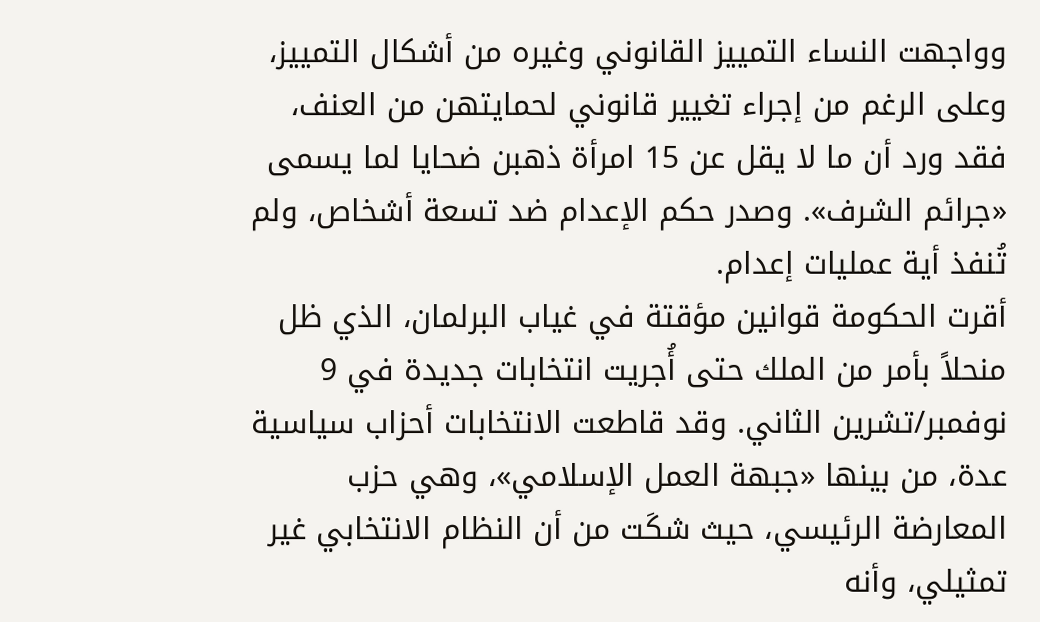وواجهت النساء التمييز القانوني وغيره من أشكال التمييز، وعلى الرغم من إجراء تغيير قانوني لحمايتهن من العنف، فقد ورد أن ما لا يقل عن 15 امرأة ذهبن ضحايا لما يسمى «جرائم الشرف». وصدر حكم الإعدام ضد تسعة أشخاص، ولم تُنفذ أية عمليات إعدام.
أقرت الحكومة قوانين مؤقتة في غياب البرلمان، الذي ظل منحلاً بأمر من الملك حتى أُجريت انتخابات جديدة في 9 نوفمبر/تشرين الثاني. وقد قاطعت الانتخابات أحزاب سياسية عدة، من بينها «جبهة العمل الإسلامي»، وهي حزب المعارضة الرئيسي، حيث شكَت من أن النظام الانتخابي غير تمثيلي، وأنه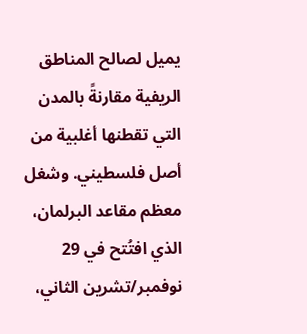يميل لصالح المناطق الريفية مقارنةً بالمدن التي تقطنها أغلبية من أصل فلسطيني. وشغل معظم مقاعد البرلمان، الذي افتُتح في 29 نوفمبر/تشرين الثاني،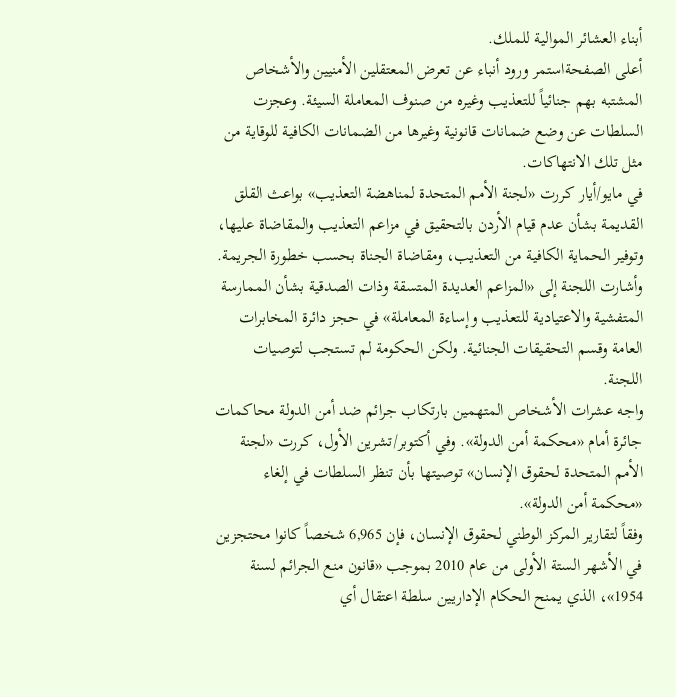أبناء العشائر الموالية للملك.
أعلى الصفحةاستمر ورود أنباء عن تعرض المعتقلين الأمنيين والأشخاص المشتبه بهم جنائياً للتعذيب وغيره من صنوف المعاملة السيئة. وعجزت السلطات عن وضع ضمانات قانونية وغيرها من الضمانات الكافية للوقاية من مثل تلك الانتهاكات.
في مايو/أيار كررت «لجنة الأمم المتحدة لمناهضة التعذيب» بواعث القلق القديمة بشأن عدم قيام الأردن بالتحقيق في مزاعم التعذيب والمقاضاة عليها، وتوفير الحماية الكافية من التعذيب، ومقاضاة الجناة بحسب خطورة الجريمة. وأشارت اللجنة إلى «المزاعم العديدة المتسقة وذات الصدقية بشأن الممارسة المتفشية والاعتيادية للتعذيب وإساءة المعاملة» في حجز دائرة المخابرات العامة وقسم التحقيقات الجنائية. ولكن الحكومة لم تستجب لتوصيات اللجنة.
واجه عشرات الأشخاص المتهمين بارتكاب جرائم ضد أمن الدولة محاكمات جائرة أمام «محكمة أمن الدولة». وفي أكتوبر/تشرين الأول، كررت «لجنة الأمم المتحدة لحقوق الإنسان» توصيتها بأن تنظر السلطات في إلغاء «محكمة أمن الدولة».
وفقاً لتقارير المركز الوطني لحقوق الإنسان، فإن 6,965 شخصاً كانوا محتجزين في الأشهر الستة الأولى من عام 2010 بموجب «قانون منع الجرائم لسنة 1954»، الذي يمنح الحكام الإداريين سلطة اعتقال أي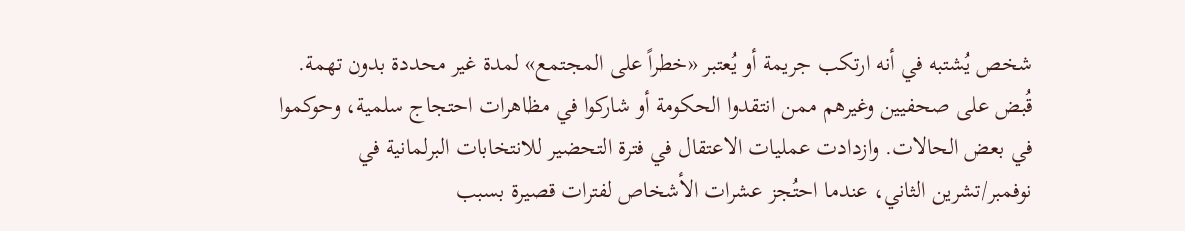شخص يُشتبه في أنه ارتكب جريمة أو يُعتبر «خطراً على المجتمع» لمدة غير محددة بدون تهمة.
قُبض على صحفيين وغيرهم ممن انتقدوا الحكومة أو شاركوا في مظاهرات احتجاج سلمية، وحوكموا في بعض الحالات. وازدادت عمليات الاعتقال في فترة التحضير للانتخابات البرلمانية في نوفمبر/تشرين الثاني، عندما احتُجز عشرات الأشخاص لفترات قصيرة بسبب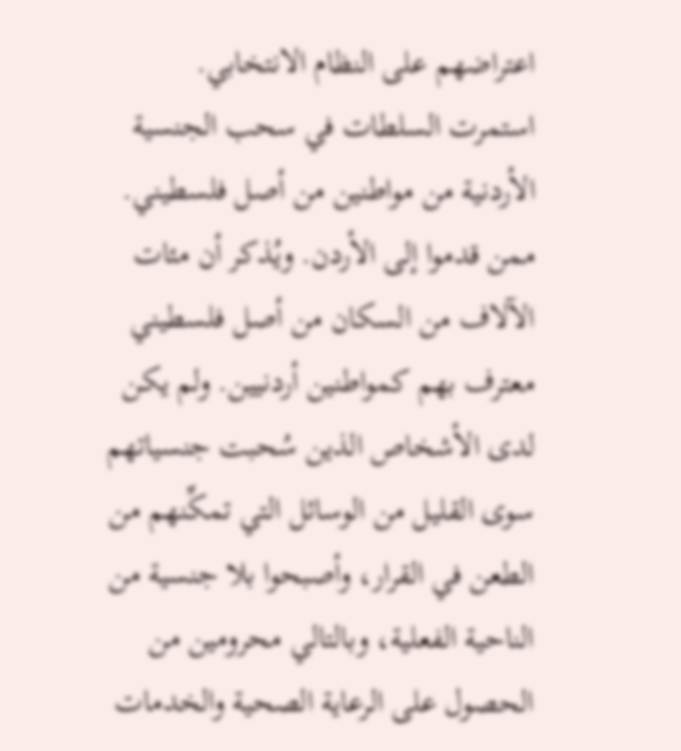اعتراضهم على النظام الانتخابي.
استمرت السلطات في سحب الجنسية الأردنية من مواطنين من أصل فلسطيني. ممن قدموا إلى الأردن. ويُذكر أن مئات الآلاف من السكان من أصل فلسطيني معترف بهم كمواطنين أردنيين. ولم يكن لدى الأشخاص الذين سُحبت جنسياتهم سوى القليل من الوسائل التي تمكِّنهم من الطعن في القرار، وأصبحوا بلا جنسية من الناحية الفعلية، وبالتالي محرومين من الحصول على الرعاية الصحية والخدمات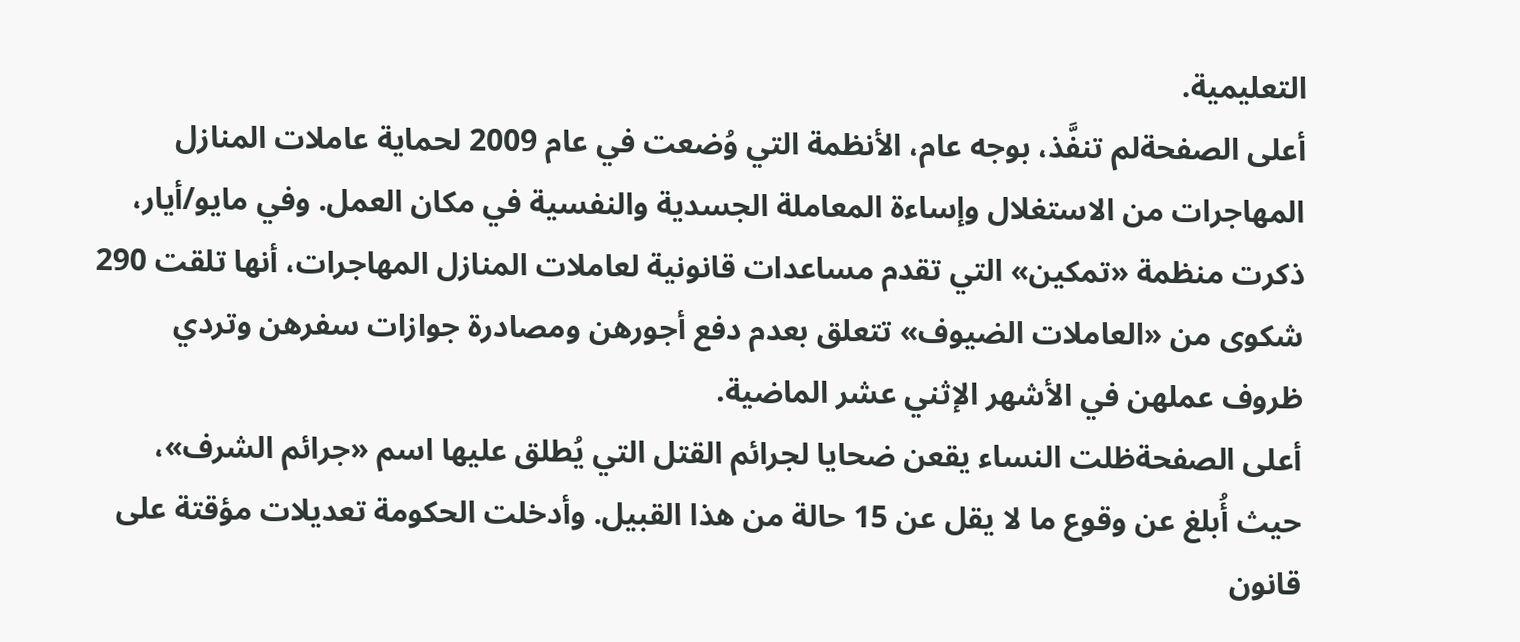التعليمية.
أعلى الصفحةلم تنفَّذ، بوجه عام، الأنظمة التي وُضعت في عام 2009 لحماية عاملات المنازل المهاجرات من الاستغلال وإساءة المعاملة الجسدية والنفسية في مكان العمل. وفي مايو/أيار، ذكرت منظمة «تمكين» التي تقدم مساعدات قانونية لعاملات المنازل المهاجرات، أنها تلقت 290 شكوى من «العاملات الضيوف» تتعلق بعدم دفع أجورهن ومصادرة جوازات سفرهن وتردي ظروف عملهن في الأشهر الإثني عشر الماضية.
أعلى الصفحةظلت النساء يقعن ضحايا لجرائم القتل التي يُطلق عليها اسم «جرائم الشرف»، حيث أُبلغ عن وقوع ما لا يقل عن 15 حالة من هذا القبيل. وأدخلت الحكومة تعديلات مؤقتة على قانون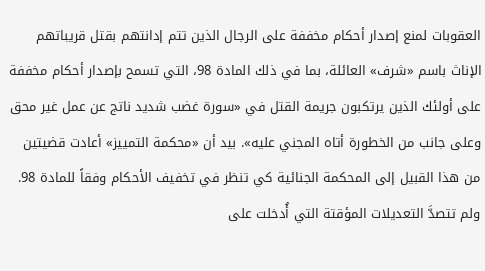العقوبات لمنع إصدار أحكام مخففة على الرجال الذين تتم إدانتهم بقتل قريباتهم الإناث باسم «شرف» العائلة، بما في ذلك المادة 98، التي تسمح بإصدار أحكام مخففة على أولئك الذين يرتكبون جريمة القتل في «سورة غضب شديد ناتج عن عمل غير محق وعلى جانب من الخطورة أتاه المجني عليه». بيد أن «محكمة التمييز» أعادت قضيتين من هذا القبيل إلى المحكمة الجنائية كي تنظر في تخفيف الأحكام وفقاً للمادة 98.
ولم تتصدَّ التعديلات المؤقتة التي أُدخلت على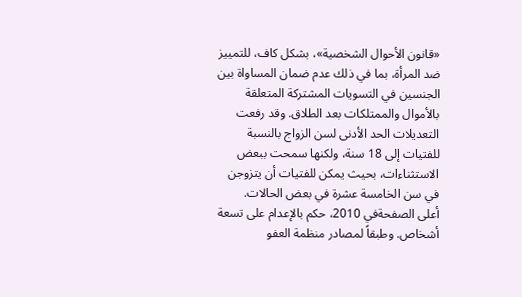«قانون الأحوال الشخصية»، بشكل كاف، للتمييز ضد المرأة، بما في ذلك عدم ضمان المساواة بين الجنسين في التسويات المشتركة المتعلقة بالأموال والممتلكات بعد الطلاق. وقد رفعت التعديلات الحد الأدنى لسن الزواج بالنسبة للفتيات إلى 18 سنة، ولكنها سمحت ببعض الاستثناءات، بحيث يمكن للفتيات أن يتزوجن في سن الخامسة عشرة في بعض الحالات.
أعلى الصفحةفي 2010، حكم بالإعدام على تسعة أشخاص. وطبقاً لمصادر منظمة العفو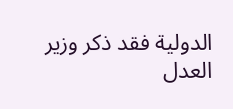الدولية فقد ذكر وزير العدل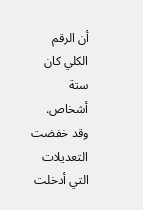أن الرقم الكلي كان ستة أشخاص. وقد خفضت التعديلات التي أدخلت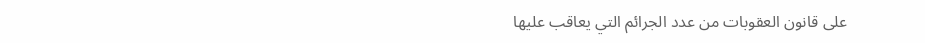على قانون العقوبات من عدد الجرائم التي يعاقب عليها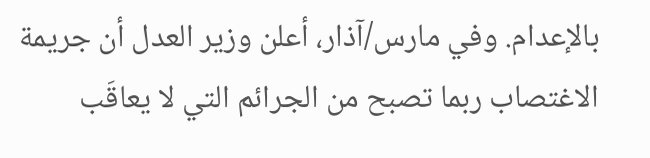بالإعدام. وفي مارس/آذار، أعلن وزير العدل أن جريمة الاغتصاب ربما تصبح من الجرائم التي لا يعاقَب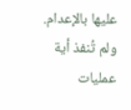عليها بالإعدام. ولم تُنفذ أية عمليات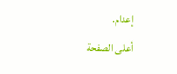إعدام.
أعلى الصفحة